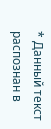* Данный текст распознан в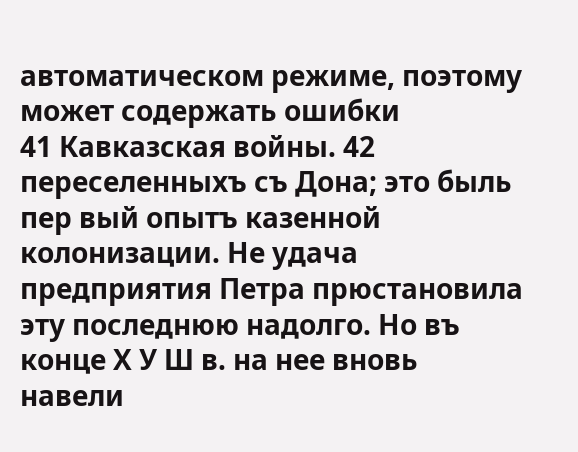автоматическом режиме, поэтому может содержать ошибки
41 Кавказская войны. 42 переселенныхъ съ Дона; это быль пер вый опытъ казенной колонизации. Не удача предприятия Петра прюстановила эту последнюю надолго. Но въ конце Х У Ш в. на нее вновь навели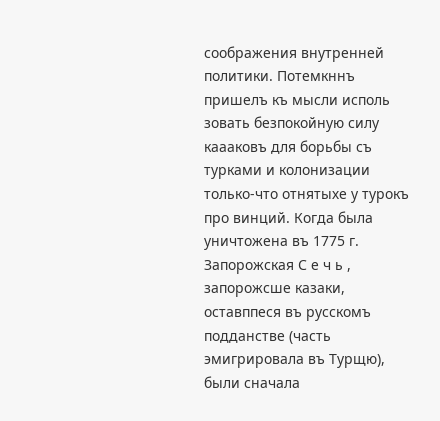соображения внутренней политики. Потемкннъ пришелъ къ мысли исполь зовать безпокойную силу каааковъ для борьбы съ турками и колонизации только-что отнятыхе у турокъ про винций. Когда была уничтожена въ 1775 г. Запорожская С е ч ь , запорожсше казаки, оставппеся въ русскомъ подданстве (часть эмигрировала въ Турщю), были сначала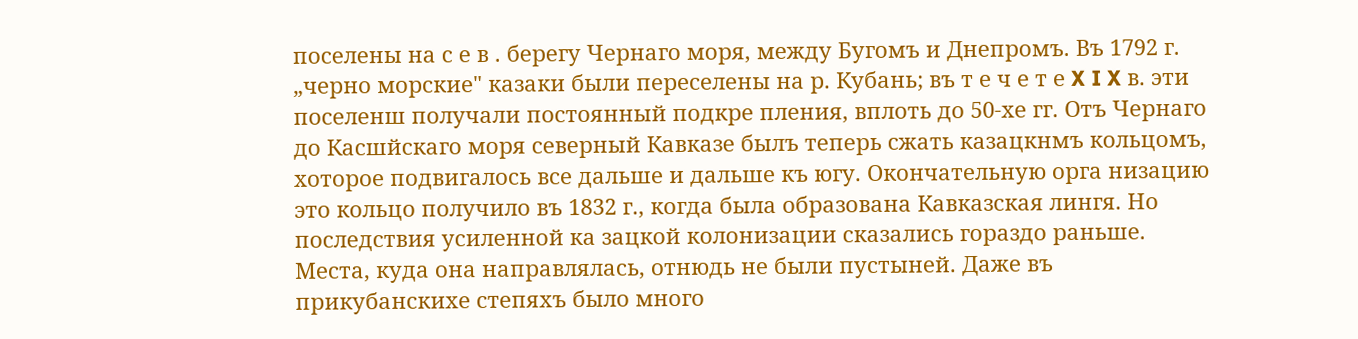поселены на с е в . берегу Чернаго моря, между Бугомъ и Днепромъ. Въ 1792 г. „черно морские" казаки были переселены на р. Кубань; въ т е ч е т е X I X в. эти поселенш получали постоянный подкре пления, вплоть до 50-хе гг. Отъ Чернаго до Касшйскаго моря северный Кавказе былъ теперь сжать казацкнмъ кольцомъ, хоторое подвигалось все дальше и дальше къ югу. Окончательную орга низацию это кольцо получило въ 1832 г., когда была образована Кавказская лингя. Но последствия усиленной ка зацкой колонизации сказались гораздо раньше. Места, куда она направлялась, отнюдь не были пустыней. Даже въ прикубанскихе степяхъ было много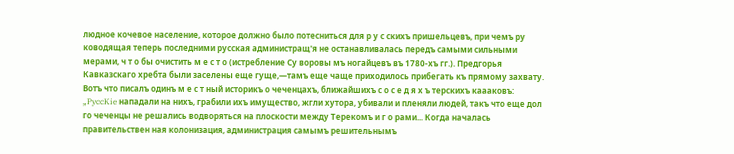людное кочевое население, которое должно было потесниться для р у с скихъ пришельцевъ, при чемъ ру ководящая теперь последними русская администращ'я не останавливалась передъ самыми сильными мерами, ч т о бы очистить м е с т о (истребление Су воровы мъ ногайцевъ въ 1780-хъ гг.). Предгорья Кавказскаго хребта были заселены еще гуще,—тамъ еще чаще приходилось прибегать къ прямому захвату. Вотъ что писалъ одинъ м е с т ный историкъ о чеченцахъ, ближайшихъ с о с е д я х ъ терскихъ каааковъ: „PyccKie нападали на нихъ, грабили ихъ имущество, жгли хутора, убивали и пленяли людей, такъ что еще дол го чеченцы не решались водворяться на плоскости между Терекомъ и г о рами... Когда началась правительствен ная колонизация, администрация самымъ решительнымъ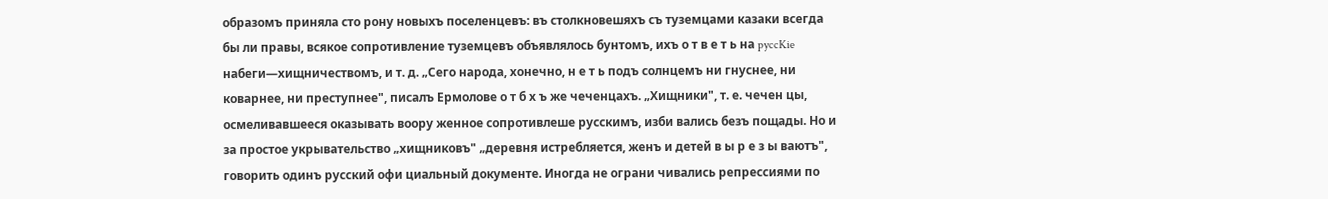образомъ приняла сто рону новыхъ поселенцевъ: въ столкновешяхъ съ туземцами казаки всегда бы ли правы, всякое сопротивление туземцевъ объявлялось бунтомъ, ихъ о т в е т ь на pyccKie набеги—хищничествомъ, и т. д. „Сего народа, хонечно, н е т ь подъ солнцемъ ни гнуснее, ни коварнее, ни преступнее", писалъ Ермолове о т б х ъ же чеченцахъ. „Хищники", т. е. чечен цы, осмеливавшееся оказывать воору женное сопротивлеше русскимъ, изби вались безъ пощады. Но и за простое укрывательство „хищниковъ" „деревня истребляется, женъ и детей в ы р е з ы ваютъ", говорить одинъ русский офи циальный документе. Иногда не ограни чивались репрессиями по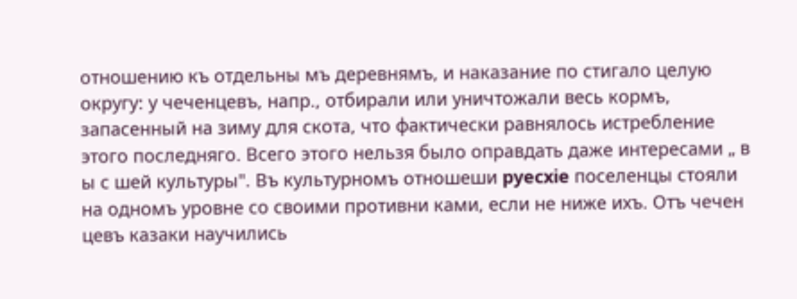отношению къ отдельны мъ деревнямъ, и наказание по стигало целую округу: у чеченцевъ, напр., отбирали или уничтожали весь кормъ, запасенный на зиму для скота, что фактически равнялось истребление этого последняго. Всего этого нельзя было оправдать даже интересами „ в ы с шей культуры". Въ культурномъ отношеши pyecxie поселенцы стояли на одномъ уровне со своими противни ками, если не ниже ихъ. Отъ чечен цевъ казаки научились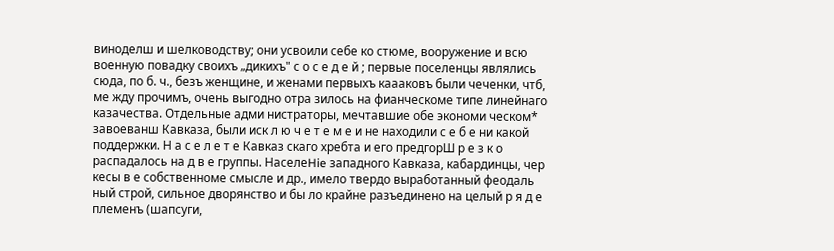виноделш и шелководству; они усвоили себе ко стюме, вооружение и всю военную повадку своихъ „дикихъ" с о с е д е й ; первые поселенцы являлись сюда, по б. ч., безъ женщине, и женами первыхъ каааковъ были чеченки, чтб, ме жду прочимъ, очень выгодно отра зилось на фианческоме типе линейнаго казачества. Отдельные адми нистраторы, мечтавшие обе экономи ческом* завоеванш Кавказа, были иск л ю ч е т е м е и не находили с е б е ни какой поддержки. Н а с е л е т е Кавказ скаго хребта и его предгорШ р е з к о распадалось на д в е группы. НаселеHie западного Кавказа, кабардинцы, чер кесы в е собственноме смысле и др., имело твердо выработанный феодаль ный строй, сильное дворянство и бы ло крайне разъединено на целый р я д е племенъ (шапсуги,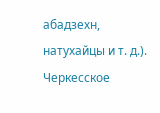абадзехн, натухайцы и т. д.). Черкесское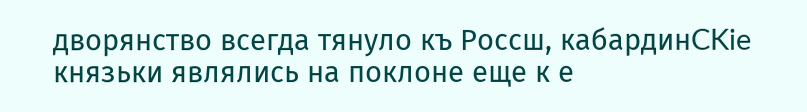дворянство всегда тянуло къ Россш, кабардинCKie князьки являлись на поклоне еще к е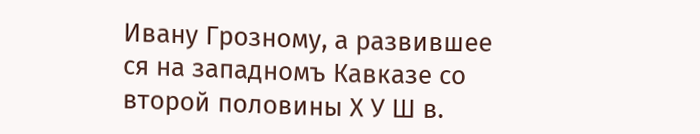Ивану Грозному, а развившее ся на западномъ Кавказе со второй половины Х У Ш в.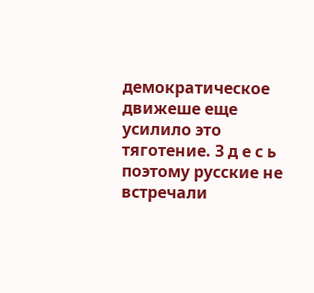демократическое движеше еще усилило это тяготение. З д е с ь поэтому русские не встречали